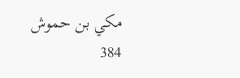مكي بن حموش
384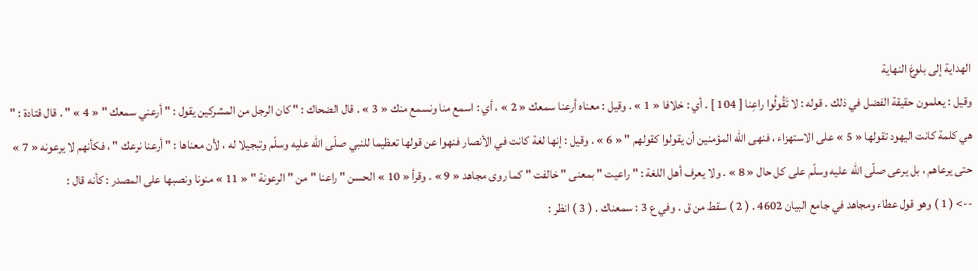الهداية إلى بلوغ النهاية
وقيل : يعلمون حقيقة الفضل في ذلك . قوله : لا تَقُولُوا راعِنا [ 104 ] . أي : خلافا « 1 » . وقيل : معناه أرعنا سمعك « 2 » ، أي : اسمع منا ونسمع منك « 3 » . قال الضحاك : " كان الرجل من المشركين يقول : " أرعني سمعك " « 4 » " . قال قتادة : " هي كلمة كانت اليهود تقولها « 5 » على الاستهزاء ، فنهى اللّه المؤمنين أن يقولوا كقولهم " « 6 » . وقيل : إنها لغة كانت في الأنصار فنهوا عن قولها تعظيما للنبي صلّى اللّه عليه وسلّم وتبجيلا له ، لأن معناها : " أرعنا نرعك " ، فكأنهم لا يرعونه « 7 » حتى يرعاهم ، بل يرعى صلّى اللّه عليه وسلّم على كل حال « 8 » . ولا يعرف أهل اللغة : " راعيت " بمعنى " خالفت " كما روى مجاهد « 9 » . وقرأ « 10 » الحسن " راعنا " من " الرعونة " « 11 » منونا ونصبها على المصدر : كأنه قال :
--> ( 1 ) وهو قول عطاء ومجاهد في جامع البيان 4602 . ( 2 ) سقط من ق . وفي ع 3 : سمعناك . ( 3 ) انظر :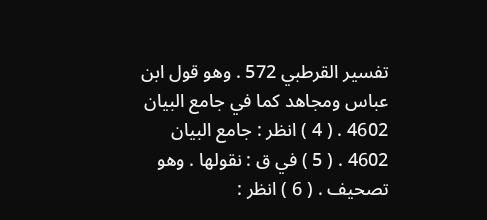تفسير القرطبي 572 . وهو قول ابن عباس ومجاهد كما في جامع البيان 4602 . ( 4 ) انظر : جامع البيان 4602 . ( 5 ) في ق : نقولها . وهو تصحيف . ( 6 ) انظر :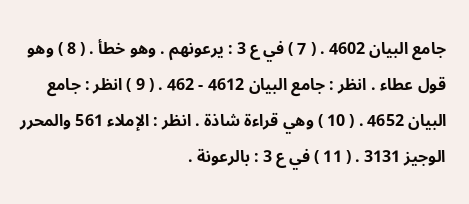جامع البيان 4602 . ( 7 ) في ع 3 : يرعونهم . وهو خطأ . ( 8 ) وهو قول عطاء . انظر : جامع البيان 4612 - 462 . ( 9 ) انظر : جامع البيان 4652 . ( 10 ) وهي قراءة شاذة . انظر : الإملاء 561 والمحرر الوجيز 3131 . ( 11 ) في ع 3 : بالرعونة .